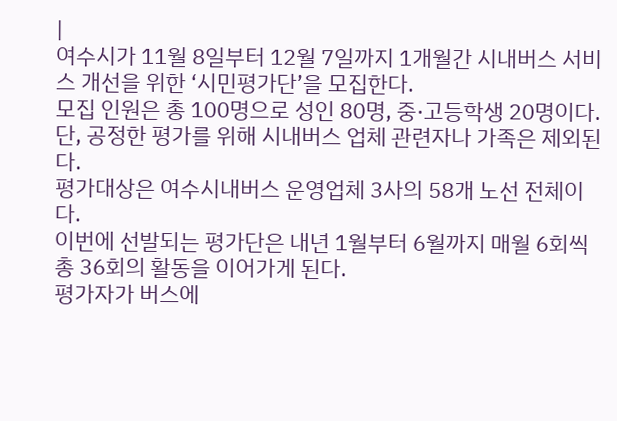|
여수시가 11월 8일부터 12월 7일까지 1개월간 시내버스 서비스 개선을 위한 ‘시민평가단’을 모집한다.
모집 인원은 총 100명으로 성인 80명, 중·고등학생 20명이다.
단, 공정한 평가를 위해 시내버스 업체 관련자나 가족은 제외된다.
평가대상은 여수시내버스 운영업체 3사의 58개 노선 전체이다.
이번에 선발되는 평가단은 내년 1월부터 6월까지 매월 6회씩 총 36회의 활동을 이어가게 된다.
평가자가 버스에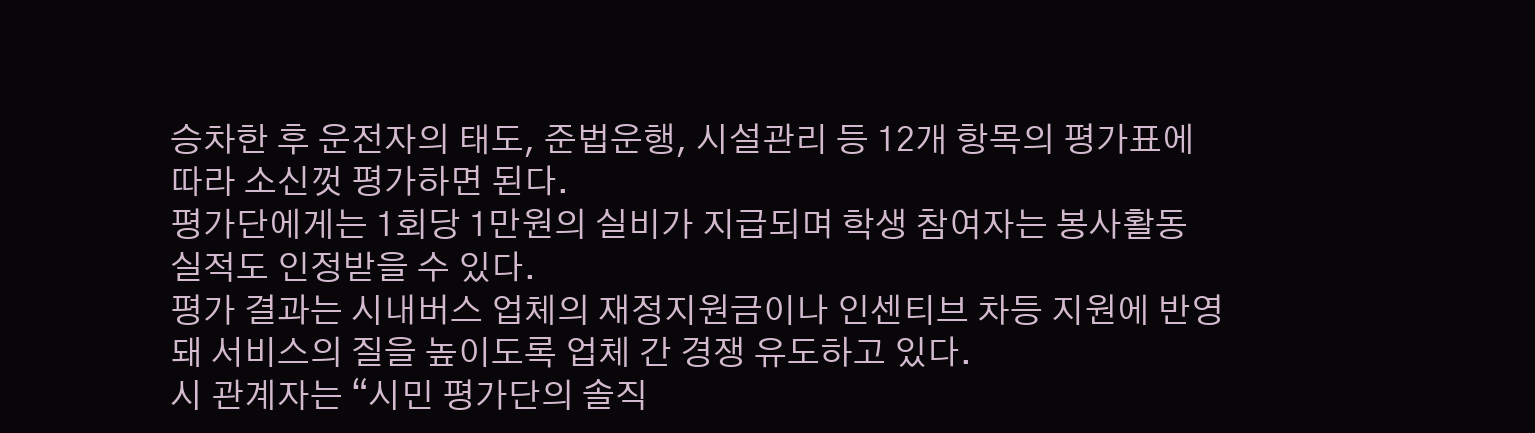승차한 후 운전자의 태도, 준법운행, 시설관리 등 12개 항목의 평가표에 따라 소신껏 평가하면 된다.
평가단에게는 1회당 1만원의 실비가 지급되며 학생 참여자는 봉사활동 실적도 인정받을 수 있다.
평가 결과는 시내버스 업체의 재정지원금이나 인센티브 차등 지원에 반영돼 서비스의 질을 높이도록 업체 간 경쟁 유도하고 있다.
시 관계자는 “시민 평가단의 솔직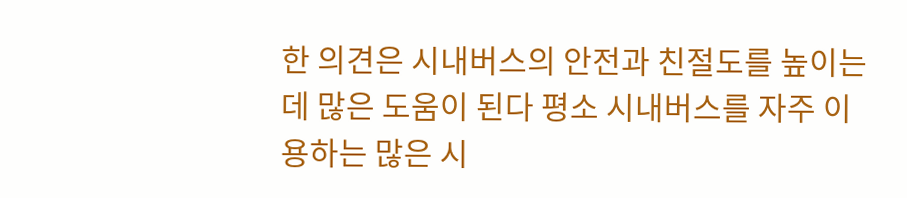한 의견은 시내버스의 안전과 친절도를 높이는데 많은 도움이 된다 평소 시내버스를 자주 이용하는 많은 시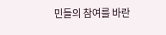민들의 참여를 바란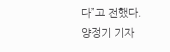다”고 전했다.
양정기 기자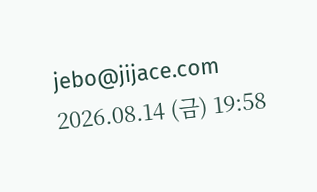jebo@jijace.com
2026.08.14 (금) 19:58